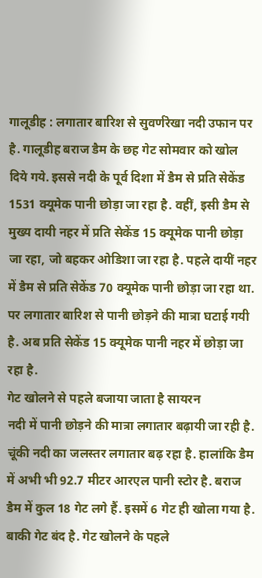गालूडीह : लगातार बारिश से सुवर्णरेखा नदी उफान पर है. गालूडीह बराज डैम के छह गेट सोमवार को खोल दिये गये. इससे नदी के पूर्व दिशा में डैम से प्रति सेकेंड 1531 क्यूमेक पानी छोड़ा जा रहा है. वहीं, इसी डैम से मुख्य दायी नहर में प्रति सेकेंड 15 क्यूमेक पानी छोड़ा जा रहा, जो बहकर ओडिशा जा रहा है. पहले दायीं नहर में डैम से प्रति सेकेंड 70 क्यूमेक पानी छोड़ा जा रहा था. पर लगातार बारिश से पानी छोड़ने की मात्रा घटाई गयी है. अब प्रति सेकेंड 15 क्यूमेक पानी नहर में छोड़ा जा रहा है.
गेट खोलने से पहले बजाया जाता है सायरन
नदी में पानी छोड़ने की मात्रा लगातार बढ़ायी जा रही है. चूंकी नदी का जलस्तर लगातार बढ़ रहा है. हालांकि डैम में अभी भी 92.7 मीटर आरएल पानी स्टोर है. बराज डैम में कुल 18 गेट लगे हैं. इसमें 6 गेट ही खोला गया है. बाकी गेट बंद है. गेट खोलने के पहले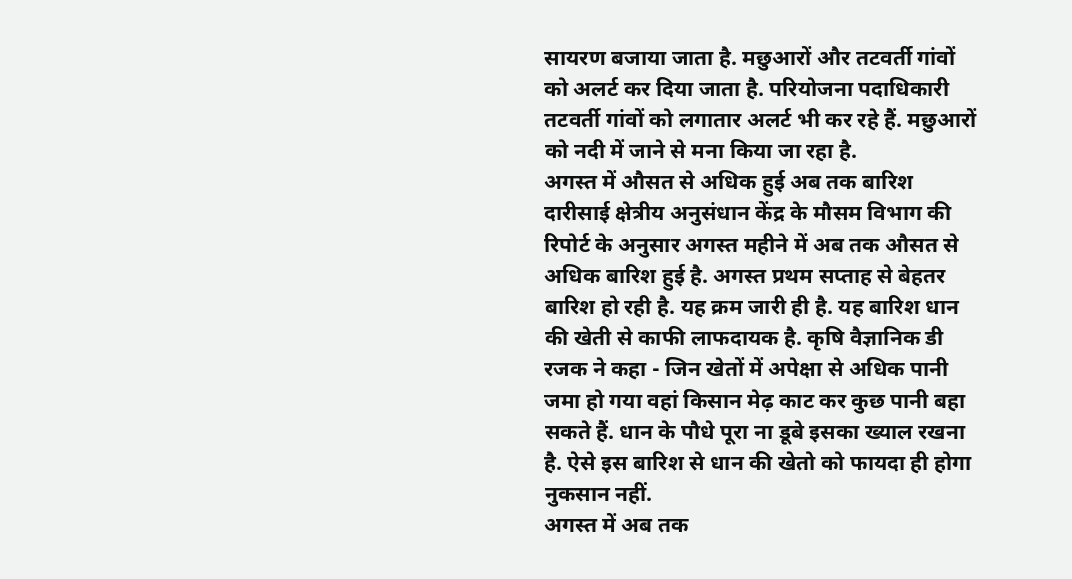सायरण बजाया जाता है. मछुआरों और तटवर्ती गांवों को अलर्ट कर दिया जाता है. परियोजना पदाधिकारी तटवर्ती गांवों को लगातार अलर्ट भी कर रहे हैं. मछुआरों को नदी में जाने से मना किया जा रहा है.
अगस्त में औसत से अधिक हुई अब तक बारिश
दारीसाई क्षेत्रीय अनुसंधान केंद्र के मौसम विभाग की रिपोर्ट के अनुसार अगस्त महीने में अब तक औसत से अधिक बारिश हुई है. अगस्त प्रथम सप्ताह से बेहतर बारिश हो रही है. यह क्रम जारी ही है. यह बारिश धान की खेती से काफी लाफदायक है. कृषि वैज्ञानिक डी रजक ने कहा - जिन खेतों में अपेक्षा से अधिक पानी जमा हो गया वहां किसान मेढ़ काट कर कुछ पानी बहा सकते हैं. धान के पौधे पूरा ना डूबे इसका ख्याल रखना है. ऐसे इस बारिश से धान की खेतो को फायदा ही होगा नुकसान नहीं.
अगस्त में अब तक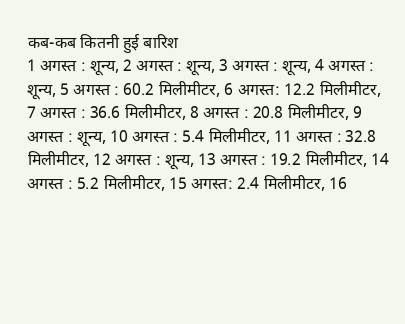कब-कब कितनी हुई बारिश
1 अगस्त : शून्य, 2 अगस्त : शून्य, 3 अगस्त : शून्य, 4 अगस्त : शून्य, 5 अगस्त : 60.2 मिलीमीटर, 6 अगस्त: 12.2 मिलीमीटर, 7 अगस्त : 36.6 मिलीमीटर, 8 अगस्त : 20.8 मिलीमीटर, 9 अगस्त : शून्य, 10 अगस्त : 5.4 मिलीमीटर, 11 अगस्त : 32.8 मिलीमीटर, 12 अगस्त : शून्य, 13 अगस्त : 19.2 मिलीमीटर, 14 अगस्त : 5.2 मिलीमीटर, 15 अगस्त: 2.4 मिलीमीटर, 16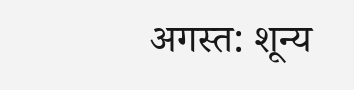अगस्त: शून्य